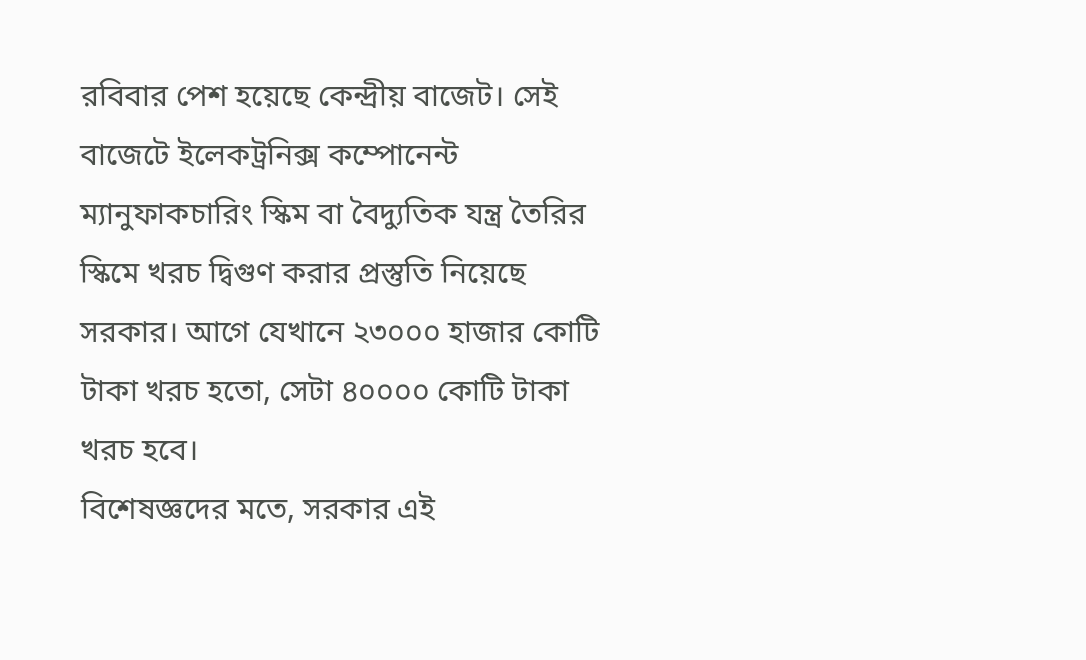রবিবার পেশ হয়েছে কেন্দ্রীয় বাজেট। সেই বাজেটে ইলেকট্রনিক্স কম্পোনেন্ট ম্যানুফাকচারিং স্কিম বা বৈদ্যুতিক যন্ত্র তৈরির স্কিমে খরচ দ্বিগুণ করার প্রস্তুতি নিয়েছে সরকার। আগে যেখানে ২৩০০০ হাজার কোটি টাকা খরচ হতো, সেটা ৪০০০০ কোটি টাকা খরচ হবে।
বিশেষজ্ঞদের মতে, সরকার এই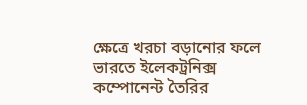ক্ষেত্রে খরচা বড়ানোর ফলে ভারতে ইলেকট্রনিক্স কম্পোনেন্ট তৈরির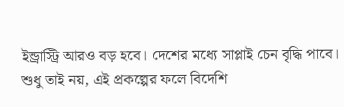ইন্ড্রাস্ট্রি আরও বড় হবে। দেশের মধ্যে সাপ্লাই চেন বৃদ্ধি পাবে। শুধু তাই নয়, এই প্রকল্পের ফলে বিদেশি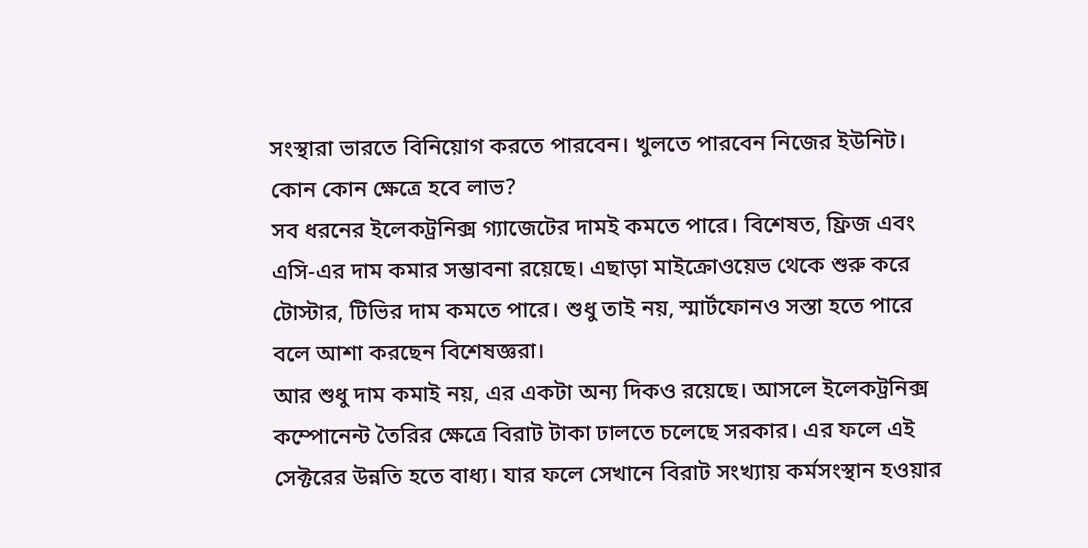সংস্থারা ভারতে বিনিয়োগ করতে পারবেন। খুলতে পারবেন নিজের ইউনিট।
কোন কোন ক্ষেত্রে হবে লাভ?
সব ধরনের ইলেকট্রনিক্স গ্যাজেটের দামই কমতে পারে। বিশেষত, ফ্রিজ এবং এসি-এর দাম কমার সম্ভাবনা রয়েছে। এছাড়া মাইক্রোওয়েভ থেকে শুরু করে টোস্টার, টিভির দাম কমতে পারে। শুধু তাই নয়, স্মার্টফোনও সস্তা হতে পারে বলে আশা করছেন বিশেষজ্ঞরা।
আর শুধু দাম কমাই নয়, এর একটা অন্য দিকও রয়েছে। আসলে ইলেকট্রনিক্স কম্পোনেন্ট তৈরির ক্ষেত্রে বিরাট টাকা ঢালতে চলেছে সরকার। এর ফলে এই সেক্টরের উন্নতি হতে বাধ্য। যার ফলে সেখানে বিরাট সংখ্যায় কর্মসংস্থান হওয়ার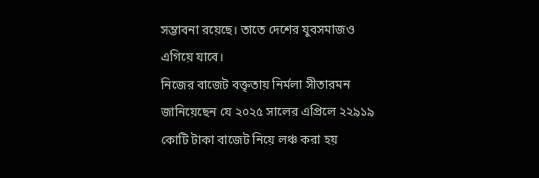সম্ভাবনা রয়েছে। তাতে দেশের যুবসমাজও এগিয়ে যাবে।
নিজের বাজেট বক্তৃতায় নির্মলা সীতারমন জানিয়েছেন যে ২০২৫ সালের এপ্রিলে ২২৯১৯ কোটি টাকা বাজেট নিয়ে লঞ্চ করা হয়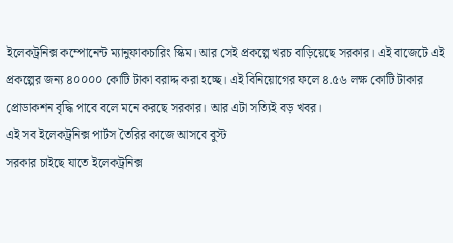ইলেকট্রনিক্স কম্পোনেন্ট ম্যানুফাকচারিং স্কিম। আর সেই প্রকল্পে খরচ বাড়িয়েছে সরকার। এই বাজেটে এই প্রকল্পের জন্য ৪০০০০ কোটি টাকা বরাদ্দ করা হচ্ছে। এই বিনিয়োগের ফলে ৪.৫৬ লক্ষ কোটি টাকার প্রোডাকশন বৃদ্ধি পাবে বলে মনে করছে সরকার। আর এটা সত্যিই বড় খবর।
এই সব ইলেকট্রনিক্স পার্টস তৈরির কাজে আসবে বুস্ট
সরকার চাইছে যাতে ইলেকট্রনিক্স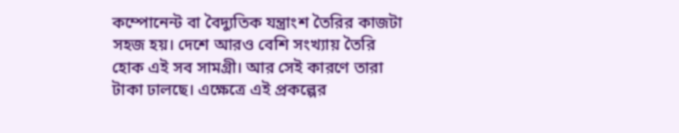কম্পোনেন্ট বা বৈদ্যুতিক যন্ত্রাংশ তৈরির কাজটা সহজ হয়। দেশে আরও বেশি সংখ্যায় তৈরি হোক এই সব সামগ্রী। আর সেই কারণে তারা টাকা ঢালছে। এক্ষেত্রে এই প্রকল্পের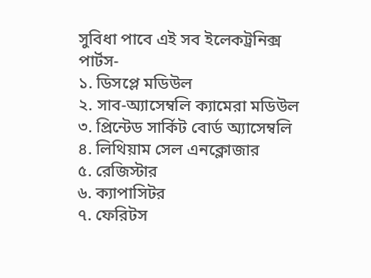সুবিধা পাবে এই সব ইলেকট্রনিক্স পার্টস-
১. ডিসপ্লে মডিউল
২. সাব-অ্যাসেম্বলি ক্যামেরা মডিউল
৩. প্রিন্টেড সার্কিট বোর্ড অ্যাসেম্বলি
৪. লিথিয়াম সেল এনক্লোজার
৫. রেজিস্টার
৬. ক্যাপাসিটর
৭. ফেরিটস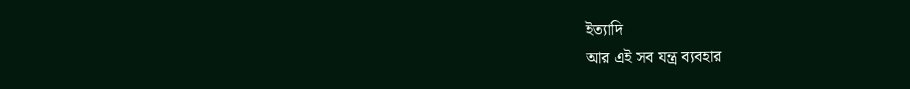ইত্যাদি
আর এই সব যন্ত্র ব্যবহার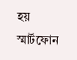হয় স্মার্টফোন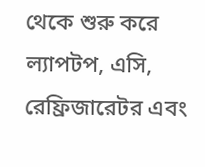থেকে শুরু করে ল্যাপটপ, এসি, রেফ্রিজারেটর এবং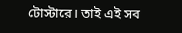টোস্টারে। তাই এই সব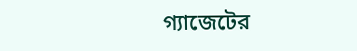গ্যাজেটের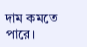দাম কমতে পারে।